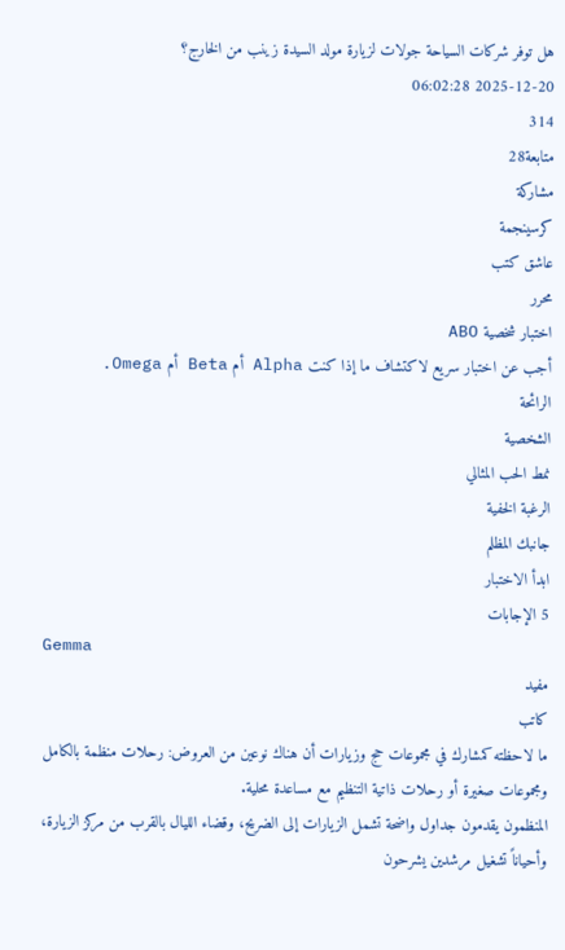هل توفر شركات السياحة جولات لزيارة مولد السيدة زينب من الخارج؟
2025-12-20 06:02:28
314
متابعة28
مشاركة
كرسينجمة
عاشق كتب
محرر
اختبار شخصية ABO
أجب عن اختبار سريع لاكتشاف ما إذا كنت Alpha أم Beta أم Omega.
الرائحة
الشخصية
نمط الحب المثالي
الرغبة الخفية
جانبك المظلم
ابدأ الاختبار
5 الإجابات
Gemma
مفيد
كاتب
ما لاحظته كمشارك في مجموعات حج وزيارات أن هناك نوعين من العروض: رحلات منظمة بالكامل ومجموعات صغيرة أو رحلات ذاتية التنظيم مع مساعدة محلية.
المنظمون يقدمون جداول واضحة تشمل الزيارات إلى الضريح، وقضاء الليال بالقرب من مركز الزيارة، وأحياناً تشغيل مرشدين يشرحون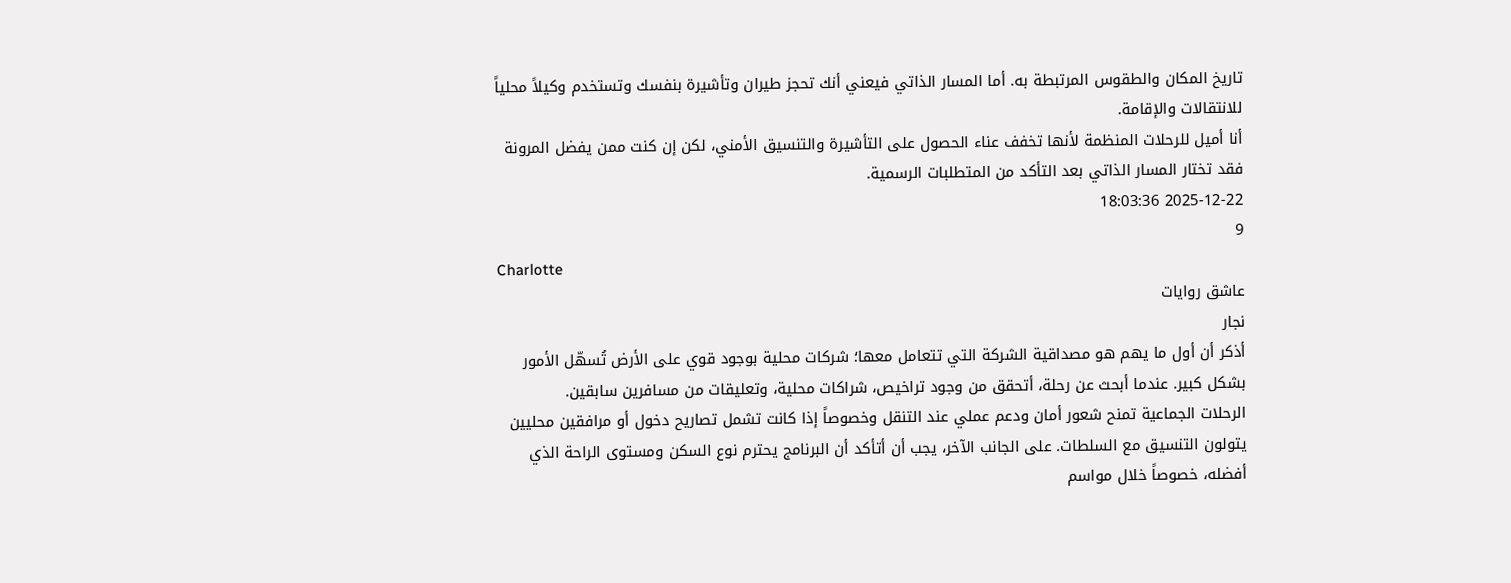تاريخ المكان والطقوس المرتبطة به. أما المسار الذاتي فيعني أنك تحجز طيران وتأشيرة بنفسك وتستخدم وكيلاً محلياً للانتقالات والإقامة.
أنا أميل للرحلات المنظمة لأنها تخفف عناء الحصول على التأشيرة والتنسيق الأمني، لكن إن كنت ممن يفضل المرونة فقد تختار المسار الذاتي بعد التأكد من المتطلبات الرسمية.
2025-12-22 18:03:36
9
Charlotte
عاشق روايات
نجار
أذكر أن أول ما يهم هو مصداقية الشركة التي تتعامل معها؛ شركات محلية بوجود قوي على الأرض تُسهّل الأمور بشكل كبير. عندما أبحث عن رحلة، أتحقق من وجود تراخيص، شراكات محلية، وتعليقات من مسافرين سابقين.
الرحلات الجماعية تمنح شعور أمان ودعم عملي عند التنقل وخصوصاً إذا كانت تشمل تصاريح دخول أو مرافقين محليين يتولون التنسيق مع السلطات. على الجانب الآخر، يجب أن أتأكد أن البرنامج يحترم نوع السكن ومستوى الراحة الذي أفضله، خصوصاً خلال مواسم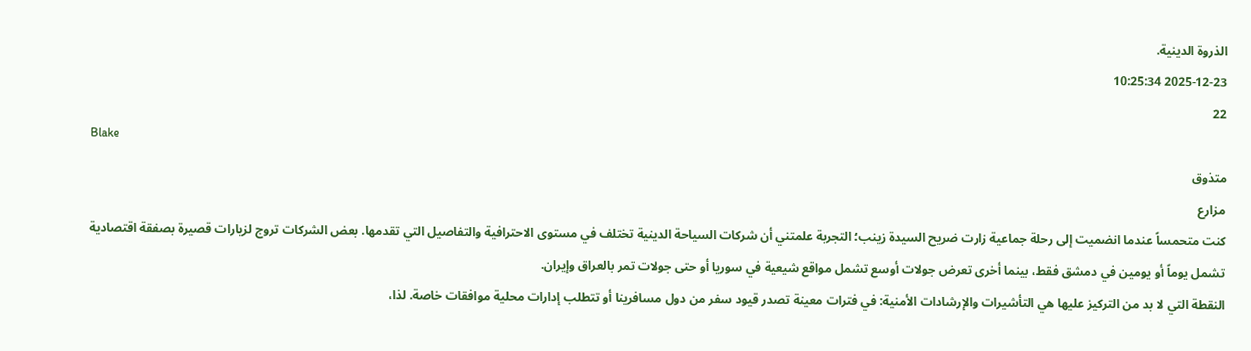الذروة الدينية.
2025-12-23 10:25:34
22
Blake
متذوق
مزارع
كنت متحمساً عندما انضميت إلى رحلة جماعية زارت ضريح السيدة زينب؛ التجربة علمتني أن شركات السياحة الدينية تختلف في مستوى الاحترافية والتفاصيل التي تقدمها. بعض الشركات تروج لزيارات قصيرة بصفقة اقتصادية تشمل يوماً أو يومين في دمشق فقط، بينما أخرى تعرض جولات أوسع تشمل مواقع شيعية في سوريا أو حتى جولات تمر بالعراق وإيران.
النقطة التي لا بد من التركيز عليها هي التأشيرات والإرشادات الأمنية: في فترات معينة تصدر قيود سفر من دول مسافرينا أو تتطلب إدارات محلية موافقات خاصة. لذا،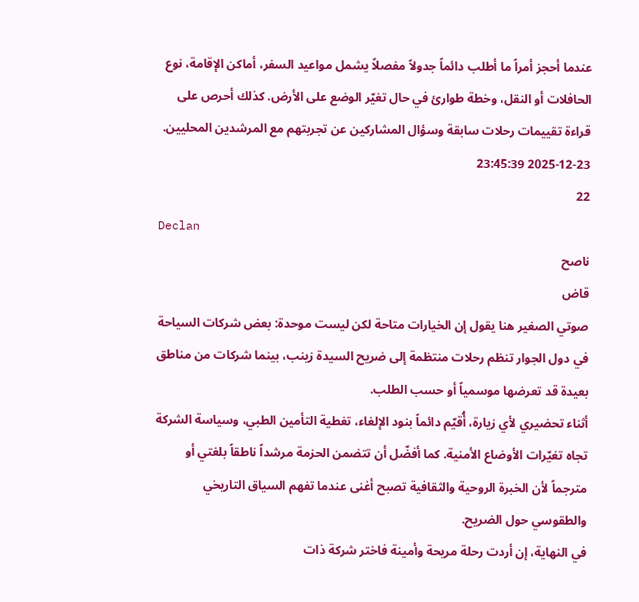عندما أحجز أمراً ما أطلب دائماً جدولاً مفصلاً يشمل مواعيد السفر، أماكن الإقامة، نوع الحافلات أو النقل، وخطة طوارئ في حال تغيّر الوضع على الأرض. كذلك أحرص على قراءة تقييمات رحلات سابقة وسؤال المشاركين عن تجربتهم مع المرشدين المحليين.
2025-12-23 23:45:39
22
Declan
ناصح
قاض
صوتي الصغير هنا يقول إن الخيارات متاحة لكن ليست موحدة: بعض شركات السياحة في دول الجوار تنظم رحلات منتظمة إلى ضريح السيدة زينب، بينما شركات من مناطق بعيدة قد تعرضها موسمياً أو حسب الطلب.
أثناء تحضيري لأي زيارة، أُقيّم دائماً بنود الإلغاء، تغطية التأمين الطبي، وسياسة الشركة تجاه تغيّرات الأوضاع الأمنية. كما أفضّل أن تتضمن الحزمة مرشداً ناطقاً بلغتي أو مترجماً لأن الخبرة الروحية والثقافية تصبح أغنى عندما تفهم السياق التاريخي والطقوسي حول الضريح.
في النهاية، إن أردت رحلة مريحة وأمينة فاختر شركة ذات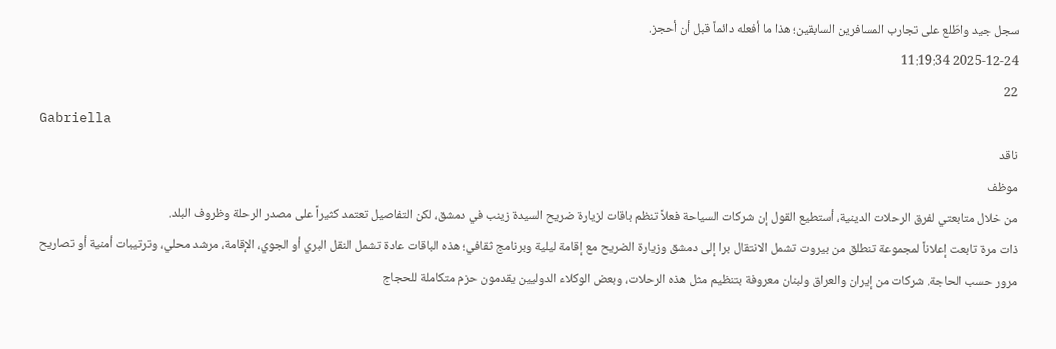سجل جيد واطّلع على تجارب المسافرين السابقين؛ هذا ما أفعله دائماً قبل أن أحجز.
2025-12-24 11:19:34
22
Gabriella
ناقد
موظف
من خلال متابعتي لفرق الرحلات الدينية، أستطيع القول إن شركات السياحة فعلاً تنظم باقات لزيارة ضريح السيدة زينب في دمشق، لكن التفاصيل تعتمد كثيراً على مصدر الرحلة وظروف البلد.
ذات مرة تابعت إعلاناً لمجموعة تنطلق من بيروت تشمل الانتقال برا إلى دمشق وزيارة الضريح مع إقامة ليلية وبرنامج ثقافي؛ هذه الباقات عادة تشمل النقل البري أو الجوي، الإقامة، مرشد محلي، وترتيبات أمنية أو تصاريح مرور حسب الحاجة. شركات من إيران والعراق ولبنان معروفة بتنظيم مثل هذه الرحلات، وبعض الوكلاء الدوليين يقدمون حزم متكاملة للحجاج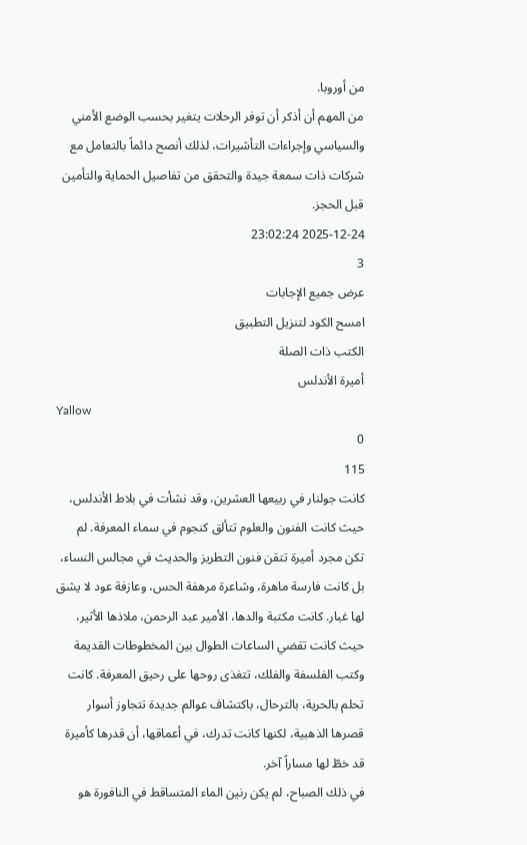من أوروبا.
من المهم أن أذكر أن توفر الرحلات يتغير بحسب الوضع الأمني والسياسي وإجراءات التأشيرات، لذلك أنصح دائماً بالتعامل مع شركات ذات سمعة جيدة والتحقق من تفاصيل الحماية والتأمين قبل الحجز.
2025-12-24 23:02:24
3
عرض جميع الإجابات
امسح الكود لتنزيل التطبيق
الكتب ذات الصلة
أميرة الأندلس
Yallow
0
115
كانت جولنار في ربيعها العشرين، وقد نشأت في بلاط الأندلس، حيث كانت الفنون والعلوم تتألق كنجوم في سماء المعرفة. لم تكن مجرد أميرة تتقن فنون التطريز والحديث في مجالس النساء، بل كانت فارسة ماهرة، وشاعرة مرهفة الحس، وعازفة عود لا يشق لها غبار. كانت مكتبة والدها، الأمير عبد الرحمن، ملاذها الأثير، حيث كانت تقضي الساعات الطوال بين المخطوطات القديمة وكتب الفلسفة والفلك، تتغذى روحها على رحيق المعرفة. كانت تحلم بالحرية، بالترحال، باكتشاف عوالم جديدة تتجاوز أسوار قصرها الذهبية، لكنها كانت تدرك، في أعماقها، أن قدرها كأميرة قد خطّ لها مساراً آخر.
في ذلك الصباح، لم يكن رنين الماء المتساقط في النافورة هو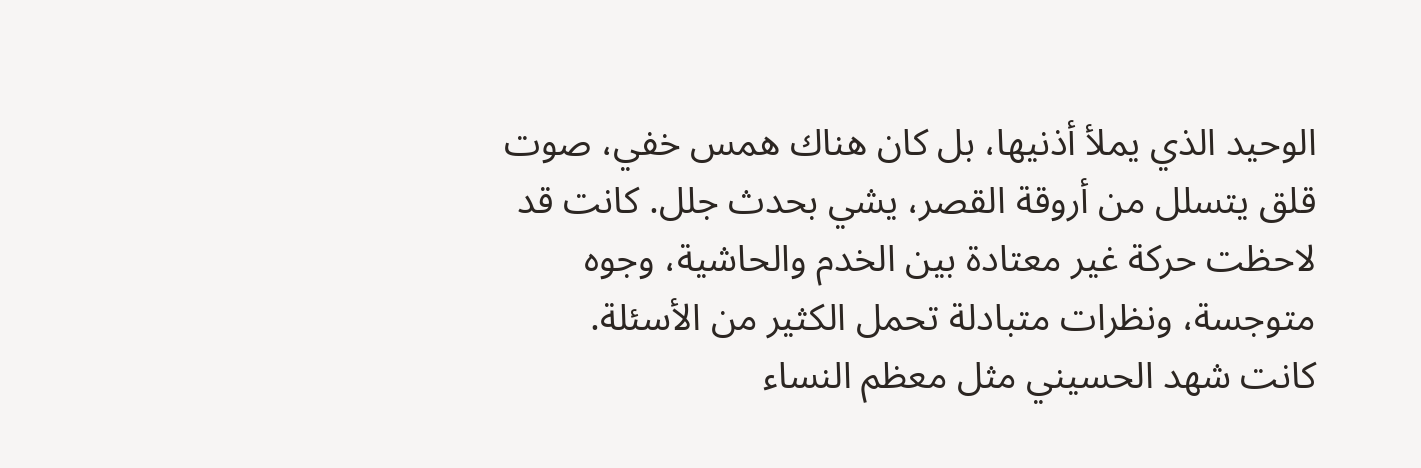الوحيد الذي يملأ أذنيها، بل كان هناك همس خفي، صوت قلق يتسلل من أروقة القصر، يشي بحدث جلل. كانت قد لاحظت حركة غير معتادة بين الخدم والحاشية، وجوه متوجسة، ونظرات متبادلة تحمل الكثير من الأسئلة.
كانت شهد الحسيني مثل معظم النساء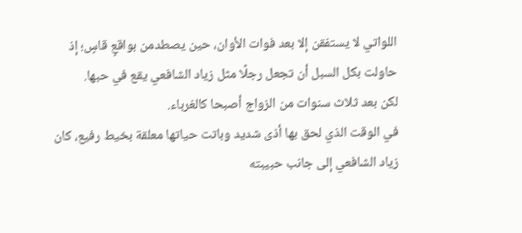اللواتي لا يستفقن إلا بعد فوات الأوان، حين يصطدمن بواقعٍ قاسٍ؛ إذ حاولت بكل السبل أن تجعل رجلًا مثل زياد الشافعي يقع في حبها.
لكن بعد ثلاث سنوات من الزواج أصبحا كالغرباء.
في الوقت الذي لحق بها أذى شديد وباتت حياتها معلقة بخيط رفيع، كان زياد الشافعي إلى جانب حبيبته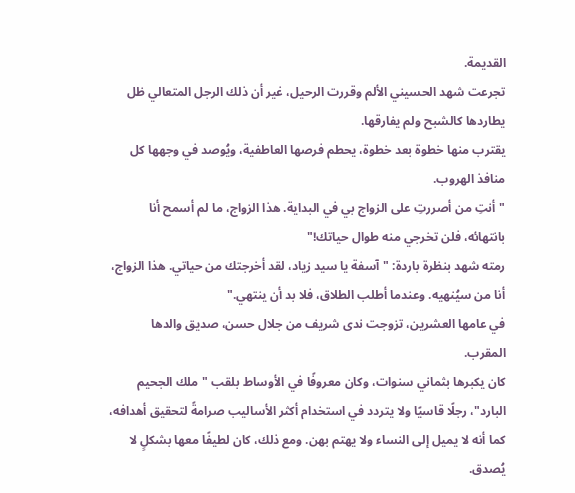القديمة.
تجرعت شهد الحسيني الألم وقررت الرحيل، غير أن ذلك الرجل المتعالي ظل يطاردها كالشبح ولم يفارقها.
يقترب منها خطوة بعد خطوة، يحطم فرصها العاطفية، ويُوصد في وجهها كل منافذ الهروب.
"أنتِ من أصررتِ على الزواج بي في البداية. هذا الزواج، ما لم أسمح أنا بانتهائه، فلن تخرجي منه طوال حياتك!"
رمته شهد بنظرة باردة: "آسفة يا سيد زياد، لقد أخرجتك من حياتي. هذا الزواج، أنا من سيُنهيه. وعندما أطلب الطلاق، فلا بد أن ينتهي."
في عامها العشرين، تزوجت ندى شريف من جلال حسن، صديق والدها المقرب.
كان يكبرها بثماني سنوات، وكان معروفًا في الأوساط بلقب "ملك الجحيم البارد"، رجلًا قاسيًا ولا يتردد في استخدام أكثر الأساليب صرامةً لتحقيق أهدافه، كما أنه لا يميل إلى النساء ولا يهتم بهن. ومع ذلك، كان لطيفًا معها بشكلٍ لا يُصدق.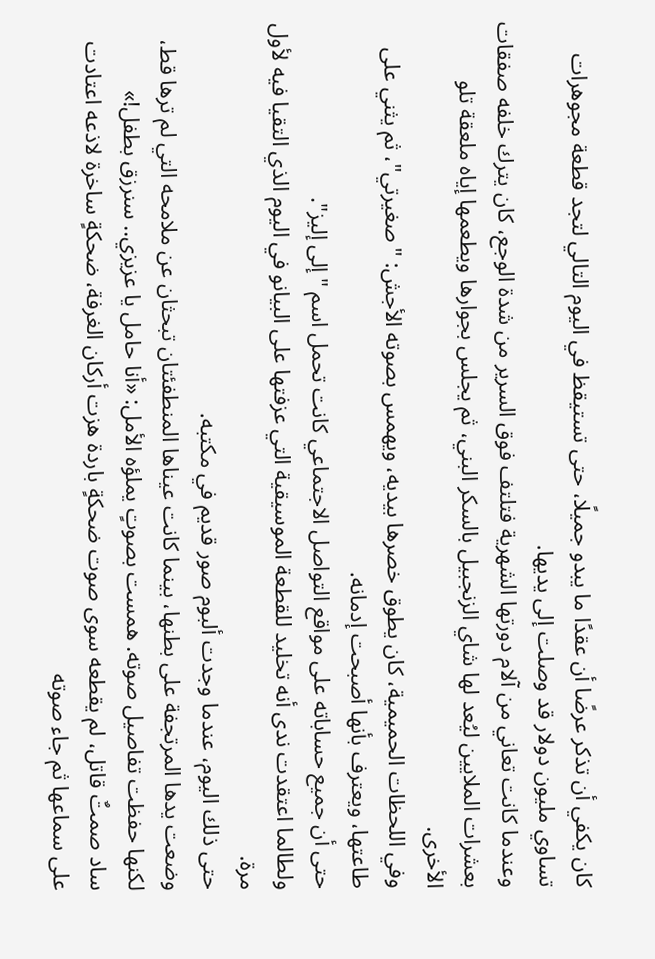كان يكفي أن تذكر عرضًا أن عقدًا ما يبدو جميلًا، حتى تستيقظ في اليوم التالي لتجد قطعة مجوهرات تساوي مليون دولار قد وصلت إلى يديها.
وعندما كانت تعاني من آلام دورتها الشهرية فتلتف فوق السرير من شدة الوجع، كان يترك خلفه صفقات بعشرات الملايين ليُعد لها شاي الزنجبيل بالسكر البني، ثم يجلس بجوارها ويطعمها إياه ملعقة تلو الأخرى.
وفي اللحظات الحميمية، كان يطوق خصرها بيديه، ويهمس بصوته الأجش: "صغيرتي"، ثم يثني على طاعتها، ويعترف بأنها أصبحت إدمانه.
حتى أن جميع حساباته على مواقع التواصل الاجتماعي كانت تحمل اسم "إلى إليز".
ولطالما اعتقدت ندى أنه تخليد للقطعة الموسيقية التي عزفتها على البيانو في اليوم الذي التقيا فيه لأول مرة.
حتى ذلك اليوم، عندما وجدت ألبوم صور قديم في مكتبه.
وضعت يدها المرتجفة على بطنها، بينما كانت عيناها المنطفئتان تبحثان عن ملامحه التي لم ترها قط، لكنها حفظت تفاصيل صوته. همست بصوتٍ يملؤه الأمل: «أنا حامل يا عزيزي.. سنرزق بطفل!»
ساد صمتٌ قاتل، لم يقطعه سوى صوت ضحكةٍ باردة هزت أركان الغرفة، ضحكةٍ ساخرة لاذعه اعتادت على سماعها ثم جاء صوته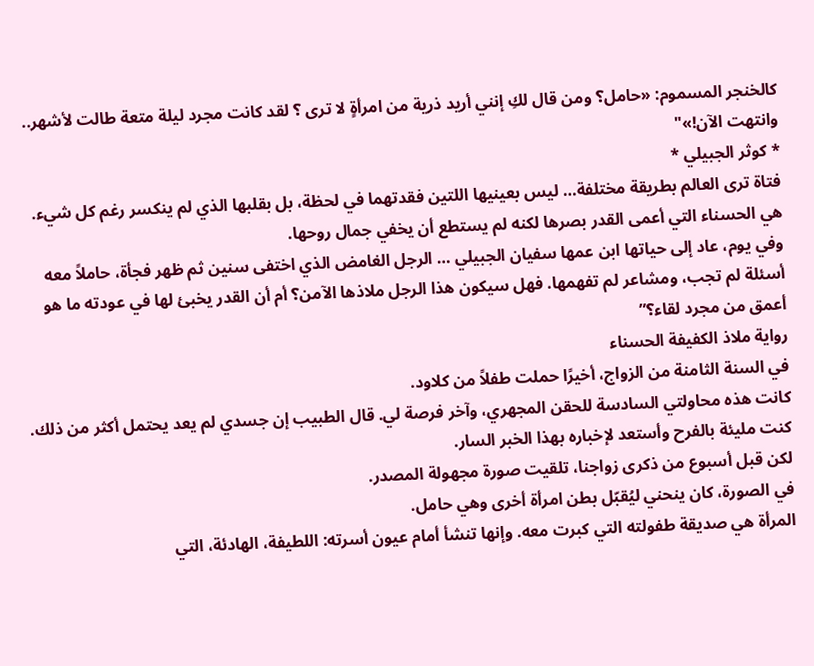كالخنجر المسموم: «حامل؟ ومن قال لكِ إنني أريد ذرية من امرأةٍ لا ترى ؟ لقد كانت مجرد ليلة متعة طالت لأشهر.. وانتهت الآن!»"
* كوثر الجبيلي *
فتاة ترى العالم بطريقة مختلفة… ليس بعينيها اللتين فقدتهما في لحظة، بل بقلبها الذي لم ينكسر رغم كل شيء. هي الحسناء التي أعمى القدر بصرها لكنه لم يستطع أن يخفي جمال روحها.
وفي يوم، عاد إلى حياتها ابن عمها سفيان الجبيلي … الرجل الغامض الذي اختفى سنين ثم ظهر فجأة، حاملاً معه أسئلة لم تجب، ومشاعر لم تفهمها. فهل سيكون هذا الرجل ملاذها الآمن؟ أم أن القدر يخبئ لها في عودته ما هو أعمق من مجرد لقاء؟”
رواية ملاذ الكفيفة الحسناء
في السنة الثامنة من الزواج، أخيرًا حملت طفلاً من كلاود.
كانت هذه محاولتي السادسة للحقن المجهري، وآخر فرصة لي. قال الطبيب إن جسدي لم يعد يحتمل أكثر من ذلك.
كنت مليئة بالفرح وأستعد لإخباره بهذا الخبر السار.
لكن قبل أسبوع من ذكرى زواجنا، تلقيت صورة مجهولة المصدر.
في الصورة، كان ينحني ليُقبّل بطن امرأة أخرى وهي حامل.
المرأة هي صديقة طفولته التي كبرت معه. وإنها تنشأ أمام عيون أسرته: اللطيفة، الهادئة، التي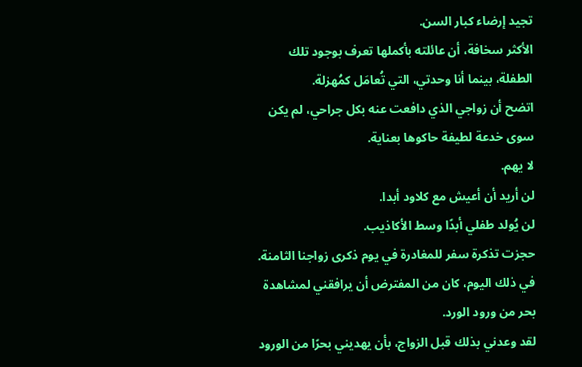تجيد إرضاء كبار السن.
الأكثر سخافة، أن عائلته بأكملها تعرف بوجود تلك الطفلة، بينما أنا وحدتي، التي تُعامَل كمُهزلة.
اتضح أن زواجي الذي دافعت عنه بكل جراحي، لم يكن سوى خدعة لطيفة حاكوها بعناية.
لا يهم.
لن أريد أن أعيش مع كلاود أبدا.
لن يُولد طفلي أبدًا وسط الأكاذيب.
حجزت تذكرة سفر للمغادرة في يوم ذكرى زواجنا الثامنة.
في ذلك اليوم، كان من المفترض أن يرافقني لمشاهدة بحر من ورود الورد.
لقد وعدني بذلك قبل الزواج، بأن يهديني بحرًا من الورود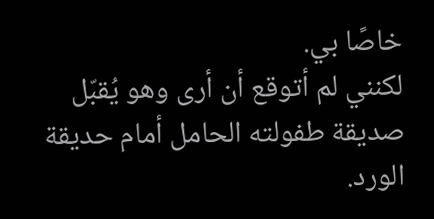خاصًا بي.
لكنني لم أتوقع أن أرى وهو يُقبّل صديقة طفولته الحامل أمام حديقة الورد.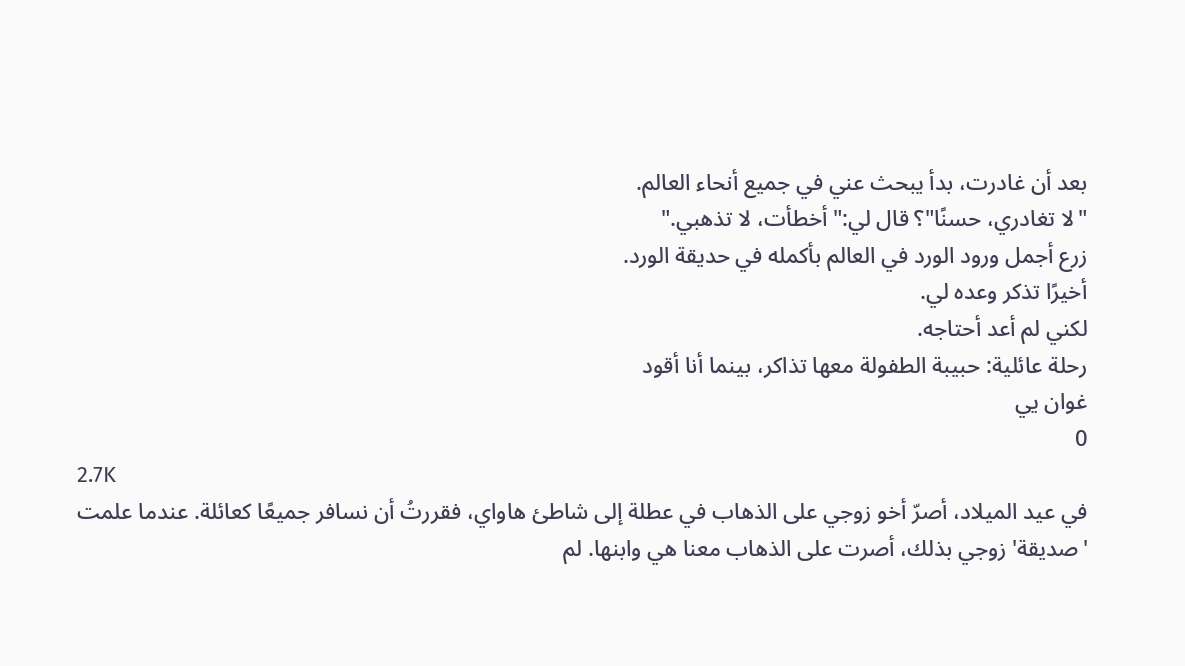بعد أن غادرت، بدأ يبحث عني في جميع أنحاء العالم.
"لا تغادري، حسنًا"؟ قال لي:" أخطأت، لا تذهبي."
زرع أجمل ورود الورد في العالم بأكمله في حديقة الورد.
أخيرًا تذكر وعده لي.
لكني لم أعد أحتاجه.
رحلة عائلية: حبيبة الطفولة معها تذاكر، بينما أنا أقود
غوان يي
0
2.7K
في عيد الميلاد، أصرّ أخو زوجي على الذهاب في عطلة إلى شاطئ هاواي، فقررتُ أن نسافر جميعًا كعائلة. عندما علمت 'صديقة' زوجي بذلك، أصرت على الذهاب معنا هي وابنها. لم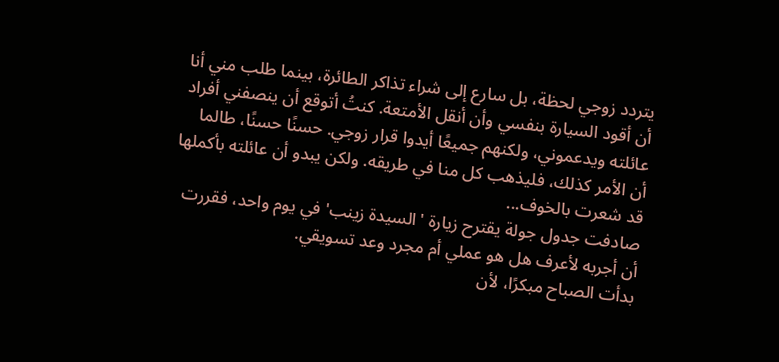يتردد زوجي لحظة، بل سارع إلى شراء تذاكر الطائرة، بينما طلب مني أنا أن أقود السيارة بنفسي وأن أنقل الأمتعة. كنتُ أتوقع أن ينصفني أفراد عائلته ويدعموني، ولكنهم جميعًا أيدوا قرار زوجي. حسنًا حسنًا، طالما أن الأمر كذلك، فليذهب كل منا في طريقه. ولكن يبدو أن عائلته بأكملها قد شعرت بالخوف...
صادفت جدول جولة يقترح زيارة 'السيدة زينب' في يوم واحد، فقررت أن أجربه لأعرف هل هو عملي أم مجرد وعد تسويقي.
بدأت الصباح مبكرًا، لأن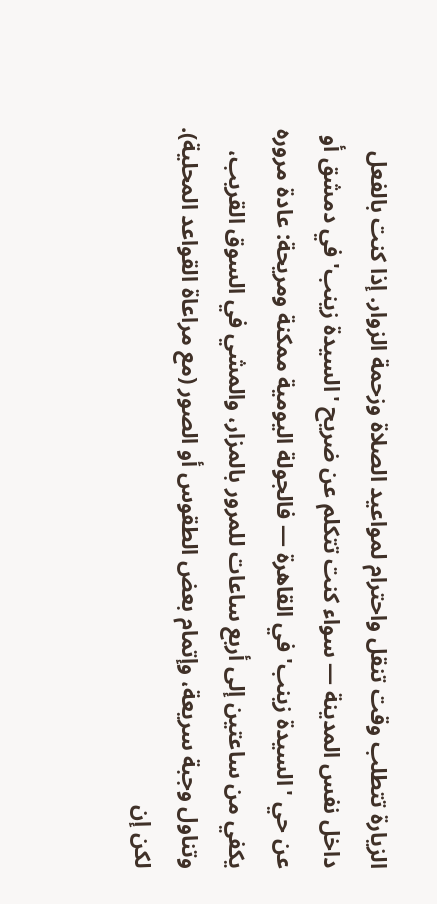الزيارة تتطلب وقت تنقل واحترام لمواعيد الصلاة وزحمة الزوار. إذا كنت بالفعل داخل نفس المدينة — سواء كنت تتكلم عن ضريح 'السيدة زينب' في دمشق أو عن حي 'السيدة زينب' في القاهرة — فالجولة اليومية ممكنة ومريحة: عادة مروره يكفي من ساعتين إلى أربع ساعات للمرور بالمزار، والمشي في السوق القريب، وتناول وجبة سريعة، وإتمام بعض الطقوس أو الصور (مع مراعاة القواعد المحلية).
لكن إن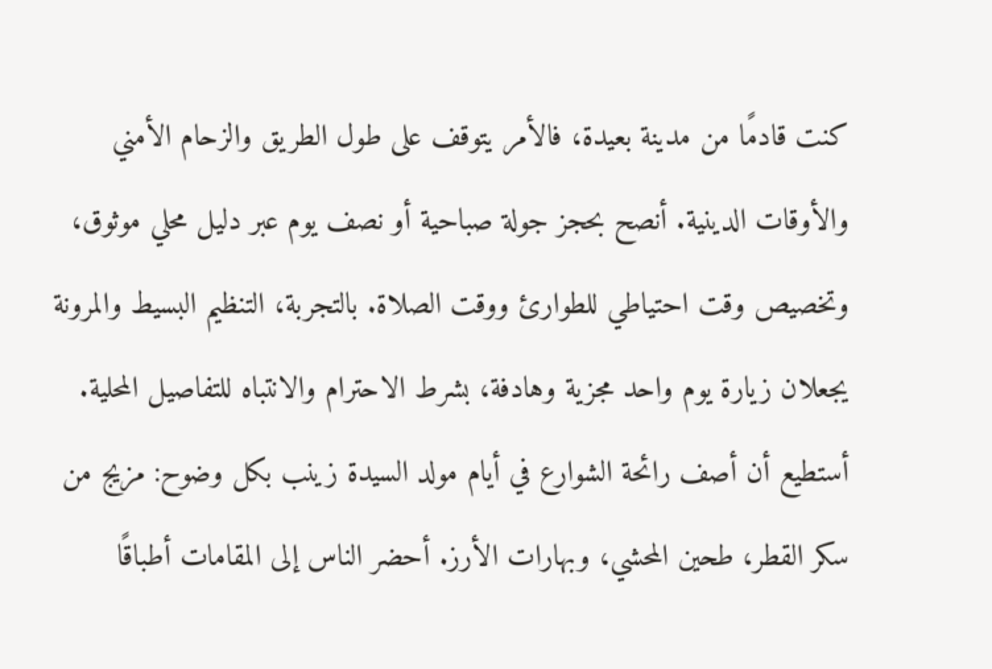كنت قادمًا من مدينة بعيدة، فالأمر يتوقف على طول الطريق والزحام الأمني والأوقات الدينية. أنصح بحجز جولة صباحية أو نصف يوم عبر دليل محلي موثوق، وتخصيص وقت احتياطي للطوارئ ووقت الصلاة. بالتجربة، التنظيم البسيط والمرونة يجعلان زيارة يوم واحد مجزية وهادفة، بشرط الاحترام والانتباه للتفاصيل المحلية.
أستطيع أن أصف رائحة الشوارع في أيام مولد السيدة زينب بكل وضوح: مزيج من سكر القطر، طحين المحشي، وبهارات الأرز. أحضر الناس إلى المقامات أطباقًا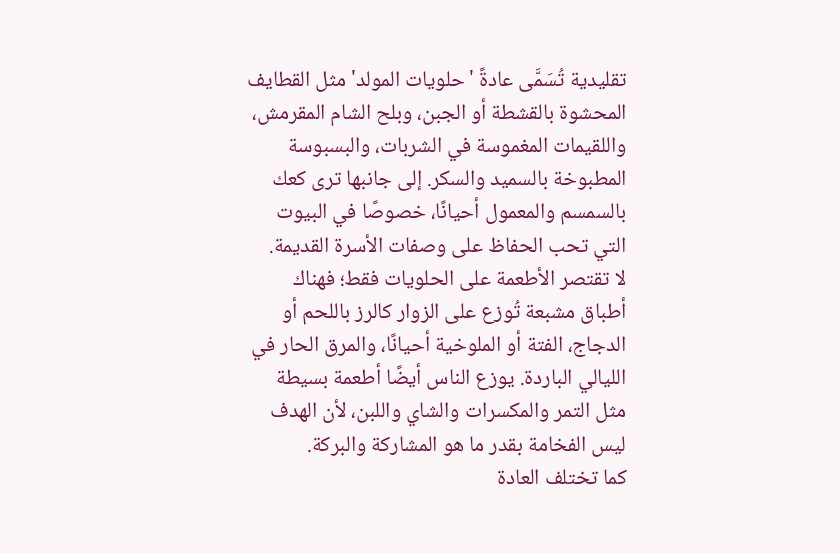تقليدية تُسَمَّى عادةً 'حلويات المولد' مثل القطايف المحشوة بالقشطة أو الجبن، وبلح الشام المقرمش، واللقيمات المغموسة في الشربات، والبسبوسة المطبوخة بالسميد والسكر. إلى جانبها ترى كعك بالسمسم والمعمول أحيانًا، خصوصًا في البيوت التي تحب الحفاظ على وصفات الأسرة القديمة.
لا تقتصر الأطعمة على الحلويات فقط؛ فهناك أطباق مشبعة تُوزع على الزوار كالرز باللحم أو الدجاج، الفتة أو الملوخية أحيانًا، والمرق الحار في الليالي الباردة. يوزع الناس أيضًا أطعمة بسيطة مثل التمر والمكسرات والشاي واللبن، لأن الهدف ليس الفخامة بقدر ما هو المشاركة والبركة.
كما تختلف العادة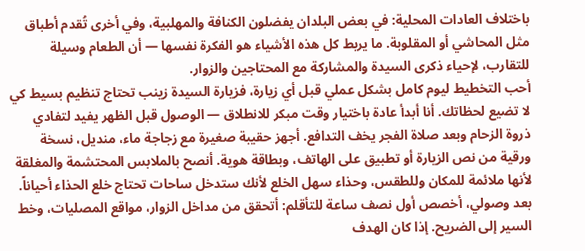باختلاف العادات المحلية: في بعض البلدان يفضلون الكنافة والمهلبية، وفي أخرى تُقدم أطباق مثل المحاشي أو المقلوبة. ما يربط كل هذه الأشياء هو الفكرة نفسها — أن الطعام وسيلة للتقارب، لإحياء ذكرى السيدة والمشاركة مع المحتاجين والزوار.
أحب التخطيط ليوم كامل بشكل عملي قبل أي زيارة، فزيارة السيدة زينب تحتاج تنظيم بسيط كي لا تضيع لحظاتك. أنا أبدأ عادة باختيار وقت مبكر للانطلاق — الوصول قبل الظهر يفيد لتفادي ذروة الزحام وبعد صلاة الفجر يخف التدافع. أجهز حقيبة صغيرة مع زجاجة ماء، منديل، نسخة ورقية من نص الزيارة أو تطبيق على الهاتف، وبطاقة هوية. أنصح بالملابس المحتشمة والمغلقة لأنها ملائمة للمكان وللطقس، وحذاء سهل الخلع لأنك ستدخل ساحات تحتاج خلع الحذاء أحياناً.
بعد وصولي، أخصص أول نصف ساعة للتأقلم: أتحقق من مداخل الزوار، مواقع المصليات، وخط السير إلى الضريح. إذا كان الهدف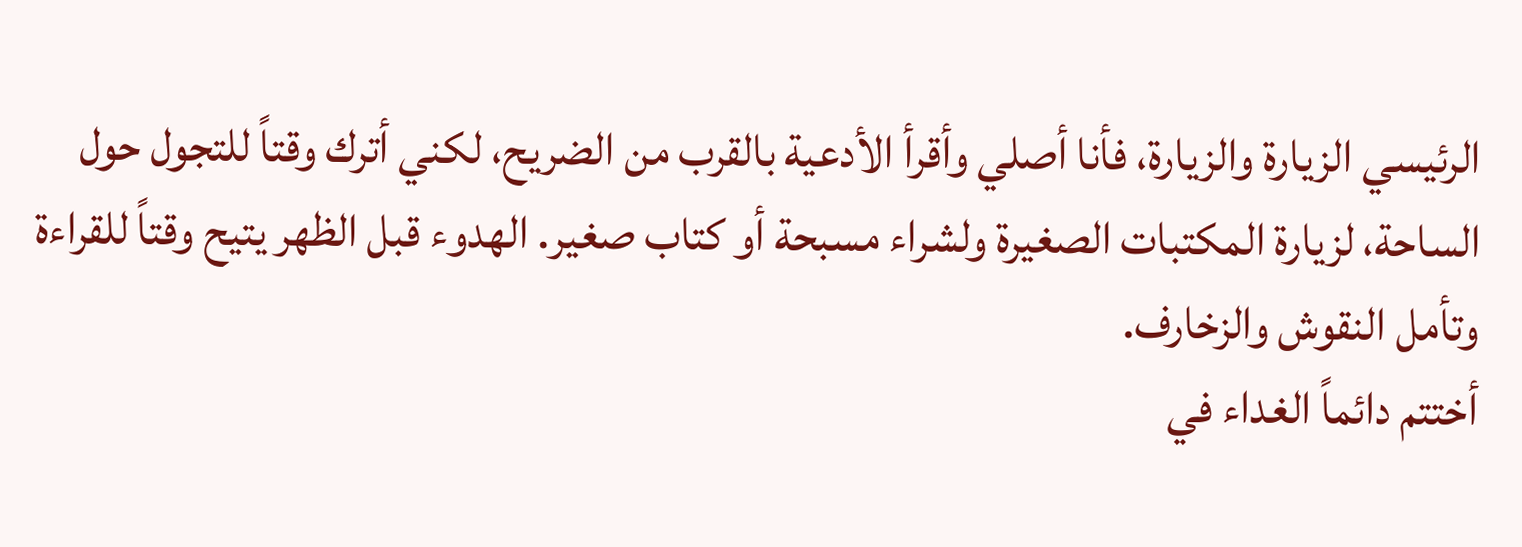الرئيسي الزيارة والزيارة، فأنا أصلي وأقرأ الأدعية بالقرب من الضريح، لكني أترك وقتاً للتجول حول الساحة، لزيارة المكتبات الصغيرة ولشراء مسبحة أو كتاب صغير. الهدوء قبل الظهر يتيح وقتاً للقراءة وتأمل النقوش والزخارف.
أختتم دائماً الغداء في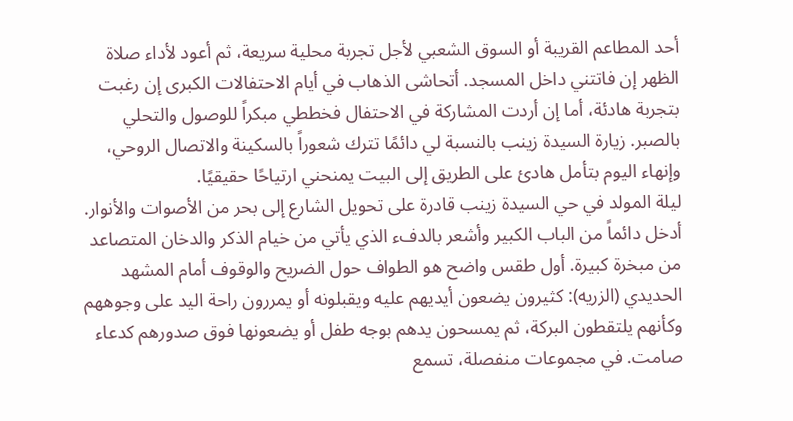أحد المطاعم القريبة أو السوق الشعبي لأجل تجربة محلية سريعة، ثم أعود لأداء صلاة الظهر إن فاتتني داخل المسجد. أتحاشى الذهاب في أيام الاحتفالات الكبرى إن رغبت بتجربة هادئة، أما إن أردت المشاركة في الاحتفال فخططي مبكراً للوصول والتحلي بالصبر. زيارة السيدة زينب بالنسبة لي دائمًا تترك شعوراً بالسكينة والاتصال الروحي، وإنهاء اليوم بتأمل هادئ على الطريق إلى البيت يمنحني ارتياحًا حقيقيًا.
ليلة المولد في حي السيدة زينب قادرة على تحويل الشارع إلى بحر من الأصوات والأنوار.
أدخل دائماً من الباب الكبير وأشعر بالدفء الذي يأتي من خيام الذكر والدخان المتصاعد من مبخرة كبيرة. أول طقس واضح هو الطواف حول الضريح والوقوف أمام المشهد الحديدي (الزريه): كثيرون يضعون أيديهم عليه ويقبلونه أو يمررون راحة اليد على وجوههم وكأنهم يلتقطون البركة، ثم يمسحون يدهم بوجه طفل أو يضعونها فوق صدورهم كدعاء صامت. في مجموعات منفصلة، تسمع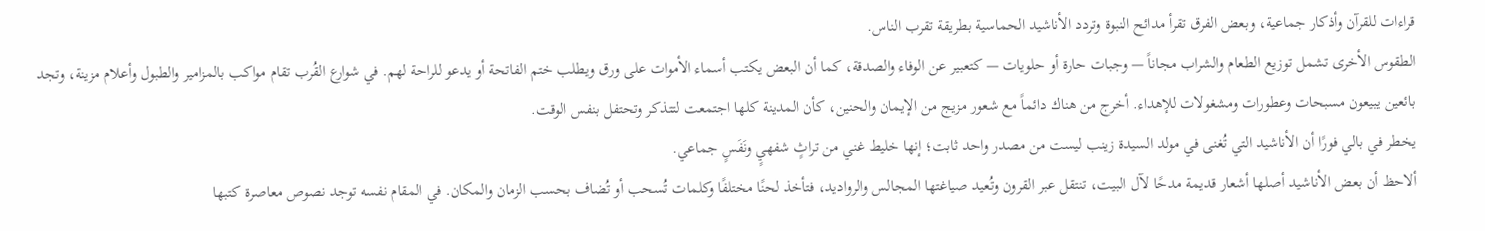قراءات للقرآن وأذكار جماعية، وبعض الفرق تقرأ مدائح النبوة وتردد الأناشيد الحماسية بطريقة تقرب الناس.
الطقوس الأخرى تشمل توزيع الطعام والشراب مجاناً — وجبات حارة أو حلويات — كتعبير عن الوفاء والصدقة، كما أن البعض يكتب أسماء الأموات على ورق ويطلب ختم الفاتحة أو يدعو للراحة لهم. في شوارع القُرب تقام مواكب بالمزامير والطبول وأعلام مزينة، وتجد بائعين يبيعون مسبحات وعطورات ومشغولات للإهداء. أخرج من هناك دائماً مع شعور مزيج من الإيمان والحنين، كأن المدينة كلها اجتمعت لتتذكر وتحتفل بنفس الوقت.
يخطر في بالي فورًا أن الأناشيد التي تُغنى في مولد السيدة زينب ليست من مصدر واحد ثابت؛ إنها خليط غني من تراثٍ شفهيٍ ونَفَسٍ جماعي.
ألاحظ أن بعض الأناشيد أصلها أشعار قديمة مدحًا لآل البيت، تنتقل عبر القرون وتُعيد صياغتها المجالس والرواديد، فتأخذ لحنًا مختلفًا وكلمات تُسحب أو تُضاف بحسب الزمان والمكان. في المقام نفسه توجد نصوص معاصرة كتبها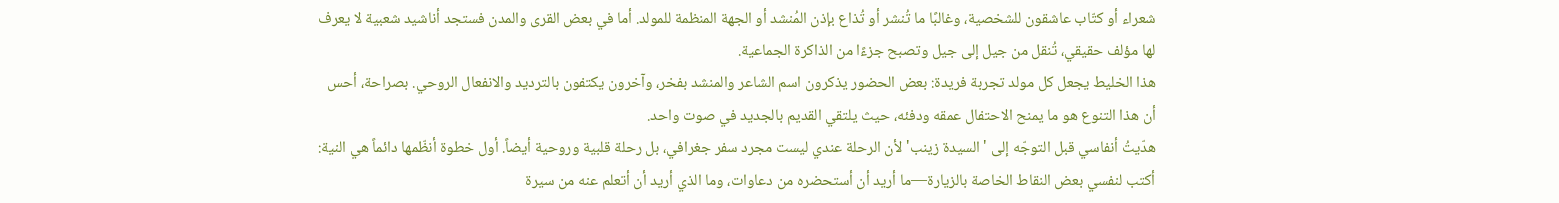شعراء أو كتّاب عاشقون للشخصية، وغالبًا ما تُنشر أو تُذاع بإذن المُنشد أو الجهة المنظمة للمولد. أما في بعض القرى والمدن فستجد أناشيد شعبية لا يعرف لها مؤلف حقيقي، تُنقل من جيل إلى جيل وتصبح جزءًا من الذاكرة الجماعية.
هذا الخليط يجعل كل مولد تجربة فريدة: بعض الحضور يذكرون اسم الشاعر والمنشد بفخر، وآخرون يكتفون بالترديد والانفعال الروحي. بصراحة، أحس أن هذا التنوع هو ما يمنح الاحتفال عمقه ودفئه، حيث يلتقي القديم بالجديد في صوت واحد.
هدّيتُ أنفاسي قبل التوجّه إلى 'السيدة زينب' لأن الرحلة عندي ليست مجرد سفر جغرافي، بل رحلة قلبية وروحية أيضاً. أول خطوة أنظّمها دائماً هي النية: أكتب لنفسي بعض النقاط الخاصة بالزيارة—ما أريد أن أستحضره من دعاوات، وما الذي أريد أن أتعلم عنه من سيرة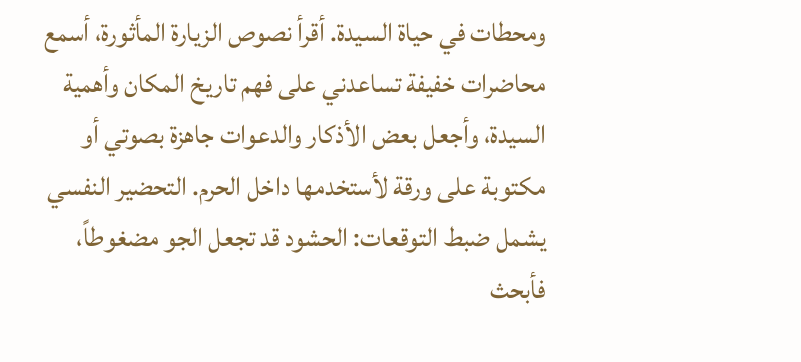ومحطات في حياة السيدة. أقرأ نصوص الزيارة المأثورة، أسمع محاضرات خفيفة تساعدني على فهم تاريخ المكان وأهمية السيدة، وأجعل بعض الأذكار والدعوات جاهزة بصوتي أو مكتوبة على ورقة لأستخدمها داخل الحرم. التحضير النفسي يشمل ضبط التوقعات: الحشود قد تجعل الجو مضغوطاً، فأبحث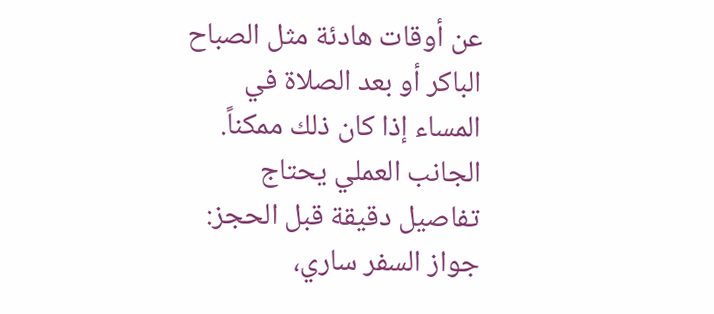عن أوقات هادئة مثل الصباح الباكر أو بعد الصلاة في المساء إذا كان ذلك ممكناً.
الجانب العملي يحتاج تفاصيل دقيقة قبل الحجز: جواز السفر ساري،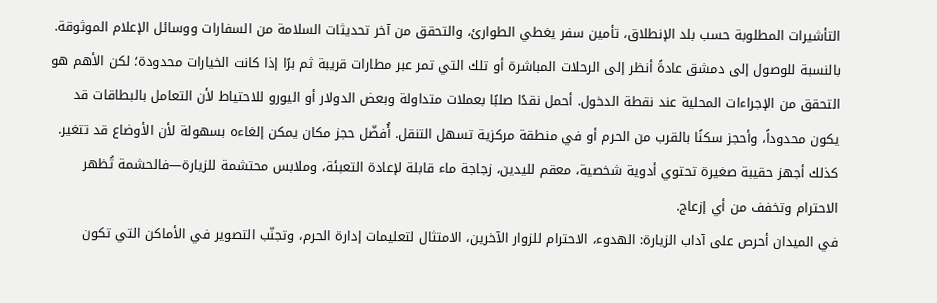التأشيرات المطلوبة حسب بلد الإنطلاق، تأمين سفر يغطي الطوارئ، والتحقق من آخر تحديثات السلامة من السفارات ووسائل الإعلام الموثوقة. بالنسبة للوصول إلى دمشق عادةً أنظر إلى الرحلات المباشرة أو تلك التي تمر عبر مطارات قريبة ثم برًا إذا كانت الخيارات محدودة؛ لكن الأهم هو التحقق من الإجراءات المحلية عند نقطة الدخول. أحمل نقدًا صلبًا بعملات متداولة وبعض الدولار أو اليورو للاحتياط لأن التعامل بالبطاقات قد يكون محدوداً، وأحجز سكنًا بالقرب من الحرم أو في منطقة مركزية تسهل التنقل. أُفضّل حجز مكان يمكن إلغاءه بسهولة لأن الأوضاع قد تتغير. كذلك أجهز حقيبة صغيرة تحتوي أدوية شخصية، معقم لليدين، زجاجة ماء قابلة لإعادة التعبئة، وملابس محتشمة للزيارة—فالحشمة تُظهر الاحترام وتخفف من أي إزعاج.
في الميدان أحرص على آداب الزيارة: الهدوء، الاحترام للزوار الآخرين، الامتثال لتعليمات إدارة الحرم، وتجنّب التصوير في الأماكن التي تكون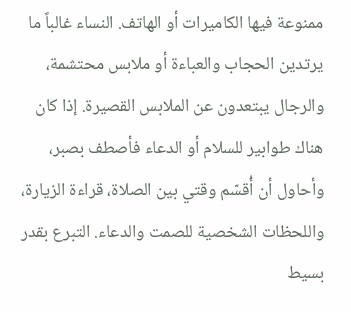ممنوعة فيها الكاميرات أو الهاتف. النساء غالباً ما يرتدين الحجاب والعباءة أو ملابس محتشمة، والرجال يبتعدون عن الملابس القصيرة. إذا كان هناك طوابير للسلام أو الدعاء فأصطف بصبر، وأحاول أن أُقسّم وقتي بين الصلاة، قراءة الزيارة، واللحظات الشخصية للصمت والدعاء. التبرع بقدر بسيط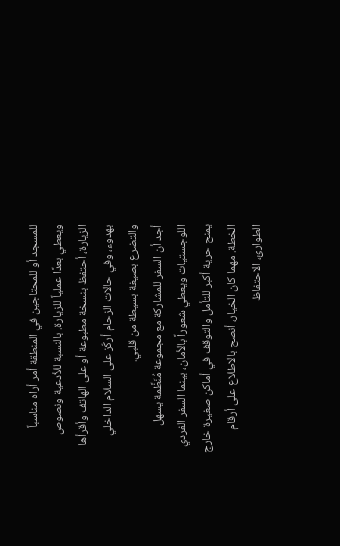للمسجد أو للمحتاجين في المنطقة أمر أراه مناسباً ويعطي بعدًا عملياً للزيارة. بالنسبة للأدعية ونصوص الزيارة، أحتفظ بنسخة مطبوعة أو على الهاتف وأقرأها بهدوء، وفي حالات الزحام أركّز على السلام الداخلي والتضرع بصيغة بسيطة من قلبي.
أجد أن السفر للمشاركة مع مجموعة مُنَظَّمة يسهل اللوجستيات ويعطي شعوراً بالأمان، بينما السفر الفردي يمنح حرية أكبر للتأمل والتوقف في أماكن صغيرة خارج الخطة. مهما كان الخيار، أنصح بالاطلاع على أرقام الطوارئ، الاحتفاظ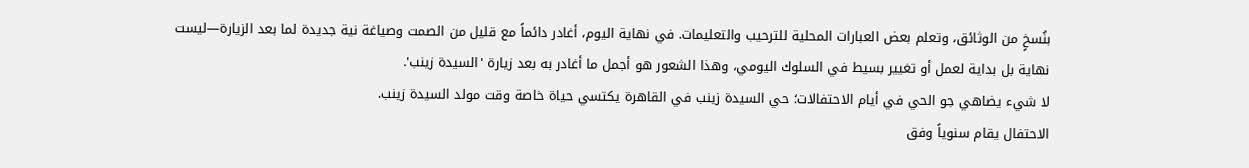بنُسخٍ من الوثائق، وتعلم بعض العبارات المحلية للترحيب والتعليمات. في نهاية اليوم، أغادر دائماً مع قليل من الصمت وصياغة نية جديدة لما بعد الزيارة—ليست نهاية بل بداية لعمل أو تغيير بسيط في السلوك اليومي، وهذا الشعور هو أجمل ما أغادر به بعد زيارة 'السيدة زينب'.
لا شيء يضاهي جو الحي في أيام الاحتفالات؛ حي السيدة زينب في القاهرة يكتسي حياة خاصة وقت مولد السيدة زينب.
الاحتفال يقام سنوياً وفق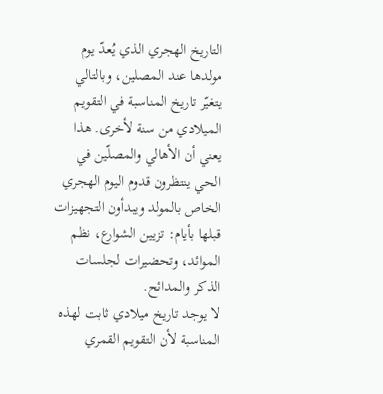التاريخ الهجري الذي يُعدّ يوم مولدها عند المصلين، وبالتالي يتغيّر تاريخ المناسبة في التقويم الميلادي من سنة لأخرى. هذا يعني أن الأهالي والمصلّين في الحي ينتظرون قدوم اليوم الهجري الخاص بالمولد ويبدأون التجهيزات قبلها بأيام: تزيين الشوارع، نظم الموائد، وتحضيرات لجلسات الذكر والمدائح.
لا يوجد تاريخ ميلادي ثابت لهذه المناسبة لأن التقويم القمري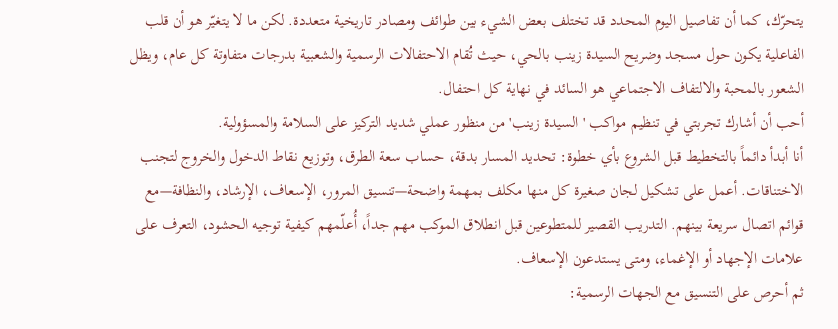يتحرّك، كما أن تفاصيل اليوم المحدد قد تختلف بعض الشيء بين طوائف ومصادر تاريخية متعددة. لكن ما لا يتغيّر هو أن قلب الفاعلية يكون حول مسجد وضريح السيدة زينب بالحي، حيث تُقام الاحتفالات الرسمية والشعبية بدرجات متفاوتة كل عام، ويظل الشعور بالمحبة والالتفاف الاجتماعي هو السائد في نهاية كل احتفال.
أحب أن أشارك تجربتي في تنظيم مواكب 'السيدة زينب' من منظور عملي شديد التركيز على السلامة والمسؤولية.
أنا أبدأ دائماً بالتخطيط قبل الشروع بأي خطوة: تحديد المسار بدقة، حساب سعة الطرق، وتوزيع نقاط الدخول والخروج لتجنب الاختناقات. أعمل على تشكيل لجان صغيرة كل منها مكلف بمهمة واضحة—تنسيق المرور، الإسعاف، الإرشاد، والنظافة—مع قوائم اتصال سريعة بينهم. التدريب القصير للمتطوعين قبل انطلاق الموكب مهم جداً، أُعلّمهم كيفية توجيه الحشود، التعرف على علامات الإجهاد أو الإغماء، ومتى يستدعون الإسعاف.
ثم أحرص على التنسيق مع الجهات الرسمية: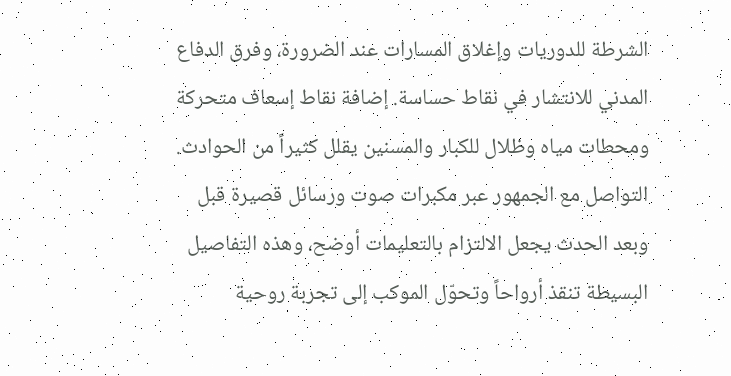الشرطة للدوريات وإغلاق المسارات عند الضرورة، وفرق الدفاع المدني للانتشار في نقاط حساسة. إضافة نقاط إسعاف متحركة ومحطات مياه وظلال للكبار والمسنين يقلل كثيراً من الحوادث. التواصل مع الجمهور عبر مكبرات صوت ورسائل قصيرة قبل وبعد الحدث يجعل الالتزام بالتعليمات أوضح، وهذه التفاصيل البسيطة تنقذ أرواحاً وتحوّل الموكب إلى تجربة روحية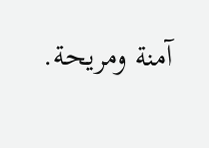آمنة ومريحة.